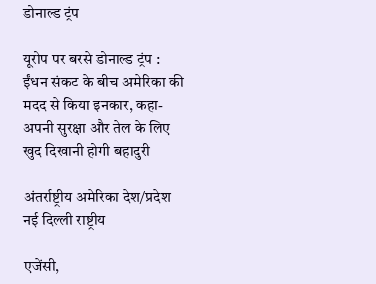डोनाल्ड ट्रंप

यूरोप पर बरसे डोनाल्ड ट्रंप : ईंधन संकट के बीच अमेरिका की मदद से किया इनकार, कहा- अपनी सुरक्षा और तेल के लिए खुद दिखानी होगी बहादुरी

अंतर्राष्ट्रीय अमेरिका देश/प्रदेश नई दिल्ली राष्ट्रीय

एजेंसी,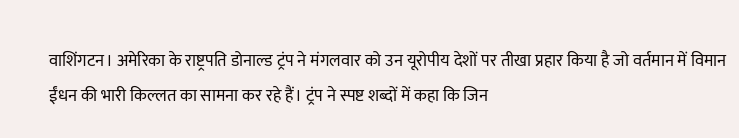वाशिंगटन। अमेरिका के राष्ट्रपति डोनाल्ड ट्रंप ने मंगलवार को उन यूरोपीय देशों पर तीखा प्रहार किया है जो वर्तमान में विमान ईंधन की भारी किल्लत का सामना कर रहे हैं। ट्रंप ने स्पष्ट शब्दों में कहा कि जिन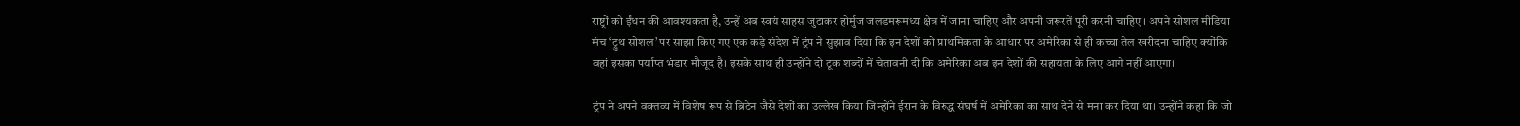राष्ट्रों को ईंधन की आवश्यकता है, उन्हें अब स्वयं साहस जुटाकर होर्मुज जलडमरूमध्य क्षेत्र में जाना चाहिए और अपनी जरूरतें पूरी करनी चाहिए। अपने सोशल मीडिया मंच ‘ट्रुथ सोशल’ पर साझा किए गए एक कड़े संदेश में ट्रंप ने सुझाव दिया कि इन देशों को प्राथमिकता के आधार पर अमेरिका से ही कच्चा तेल खरीदना चाहिए क्योंकि वहां इसका पर्याप्त भंडार मौजूद है। इसके साथ ही उन्होंने दो टूक शब्दों में चेतावनी दी कि अमेरिका अब इन देशों की सहायता के लिए आगे नहीं आएगा।

ट्रंप ने अपने वक्तव्य में विशेष रूप से ब्रिटेन जैसे देशों का उल्लेख किया जिन्होंने ईरान के विरुद्ध संघर्ष में अमेरिका का साथ देने से मना कर दिया था। उन्होंने कहा कि जो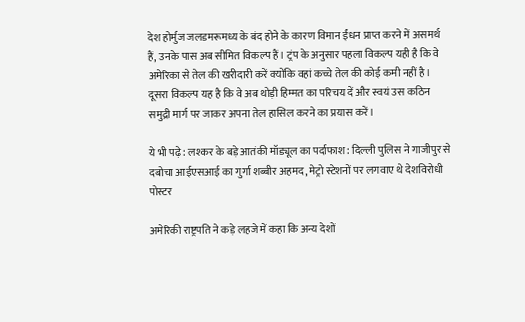देश होर्मुज जलडमरूमध्य के बंद होने के कारण विमान ईंधन प्राप्त करने में असमर्थ हैं, उनके पास अब सीमित विकल्प हैं। ट्रंप के अनुसार पहला विकल्प यही है कि वे अमेरिका से तेल की खरीदारी करें क्योंकि वहां कच्चे तेल की कोई कमी नहीं है। दूसरा विकल्प यह है कि वे अब थोड़ी हिम्मत का परिचय दें और स्वयं उस कठिन समुद्री मार्ग पर जाकर अपना तेल हासिल करने का प्रयास करें।

ये भी पढ़े : लश्कर के बड़े आतंकी मॉड्यूल का पर्दाफाश : दिल्ली पुलिस ने गाजीपुर से दबोचा आईएसआई का गुर्गा शब्बीर अहमद, मेट्रो स्टेशनों पर लगवाए थे देशविरोधी पोस्टर

अमेरिकी राष्ट्रपति ने कड़े लहजे में कहा कि अन्य देशों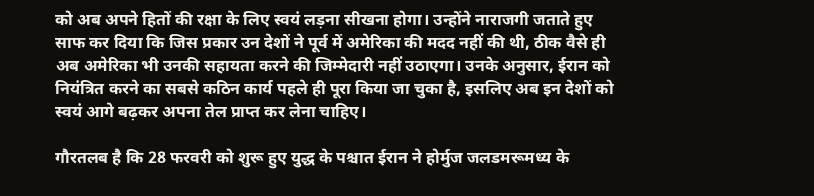को अब अपने हितों की रक्षा के लिए स्वयं लड़ना सीखना होगा। उन्होंने नाराजगी जताते हुए साफ कर दिया कि जिस प्रकार उन देशों ने पूर्व में अमेरिका की मदद नहीं की थी, ठीक वैसे ही अब अमेरिका भी उनकी सहायता करने की जिम्मेदारी नहीं उठाएगा। उनके अनुसार, ईरान को नियंत्रित करने का सबसे कठिन कार्य पहले ही पूरा किया जा चुका है, इसलिए अब इन देशों को स्वयं आगे बढ़कर अपना तेल प्राप्त कर लेना चाहिए।

गौरतलब है कि 28 फरवरी को शुरू हुए युद्ध के पश्चात ईरान ने होर्मुज जलडमरूमध्य के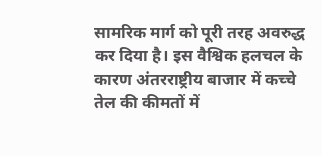सामरिक मार्ग को पूरी तरह अवरुद्ध कर दिया है। इस वैश्विक हलचल के कारण अंतरराष्ट्रीय बाजार में कच्चे तेल की कीमतों में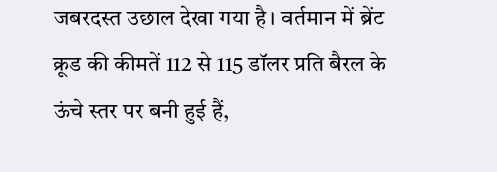जबरदस्त उछाल देखा गया है। वर्तमान में ब्रेंट क्रूड की कीमतें 112 से 115 डॉलर प्रति बैरल के ऊंचे स्तर पर बनी हुई हैं,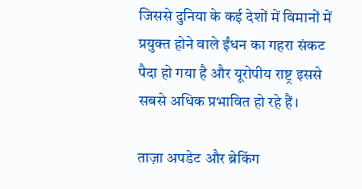जिससे दुनिया के कई देशों में विमानों में प्रयुक्त होने वाले ईंधन का गहरा संकट पैदा हो गया है और यूरोपीय राष्ट्र इससे सबसे अधिक प्रभावित हो रहे हैं।

ताज़ा अपडेट और ब्रेकिंग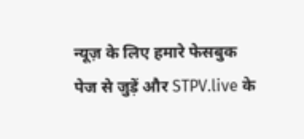न्यूज़ के लिए हमारे फेसबुक पेज से जुड़ें और STPV.live के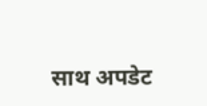साथ अपडेट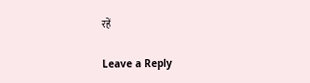रहें

Leave a Reply